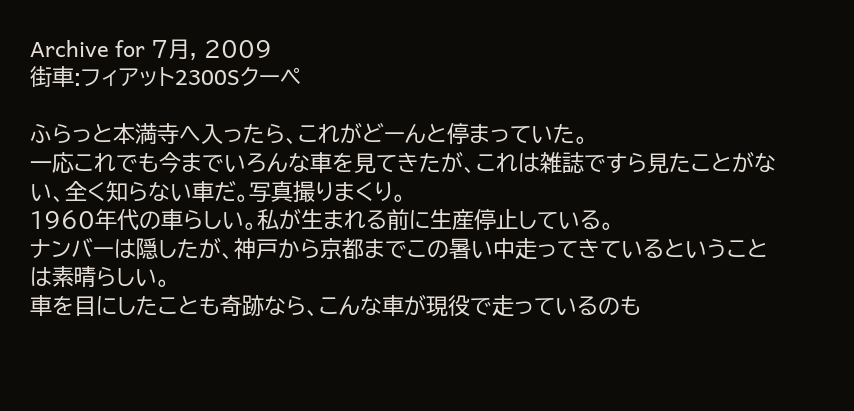Archive for 7月, 2009
街車:フィアット2300Sクーペ

ふらっと本満寺へ入ったら、これがどーんと停まっていた。
一応これでも今までいろんな車を見てきたが、これは雑誌ですら見たことがない、全く知らない車だ。写真撮りまくり。
1960年代の車らしい。私が生まれる前に生産停止している。
ナンバーは隠したが、神戸から京都までこの暑い中走ってきているということは素晴らしい。
車を目にしたことも奇跡なら、こんな車が現役で走っているのも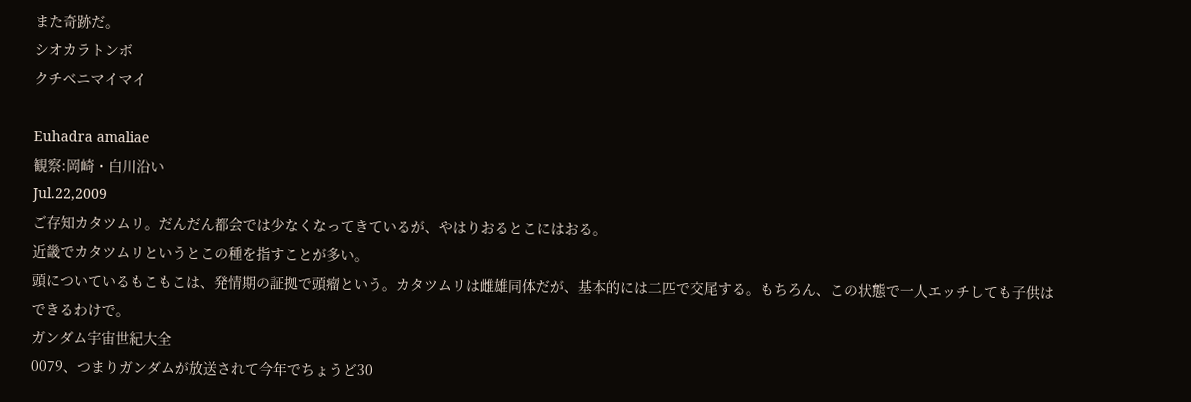また奇跡だ。
シオカラトンボ
クチベニマイマイ

Euhadra amaliae
観察:岡崎・白川沿い
Jul.22,2009
ご存知カタツムリ。だんだん都会では少なくなってきているが、やはりおるとこにはおる。
近畿でカタツムリというとこの種を指すことが多い。
頭についているもこもこは、発情期の証拠で頭瘤という。カタツムリは雌雄同体だが、基本的には二匹で交尾する。もちろん、この状態で一人エッチしても子供はできるわけで。
ガンダム宇宙世紀大全
0079、つまりガンダムが放送されて今年でちょうど30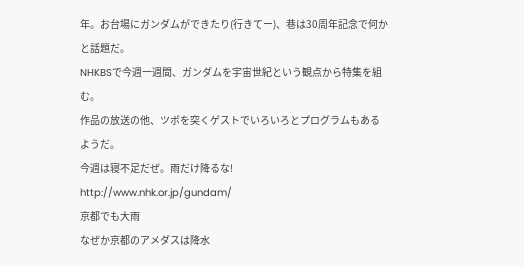年。お台場にガンダムができたり(行きてー)、巷は30周年記念で何かと話題だ。
NHKBSで今週一週間、ガンダムを宇宙世紀という観点から特集を組む。
作品の放送の他、ツボを突くゲストでいろいろとプログラムもあるようだ。
今週は寝不足だぜ。雨だけ降るな!
http://www.nhk.or.jp/gundam/
京都でも大雨
なぜか京都のアメダスは降水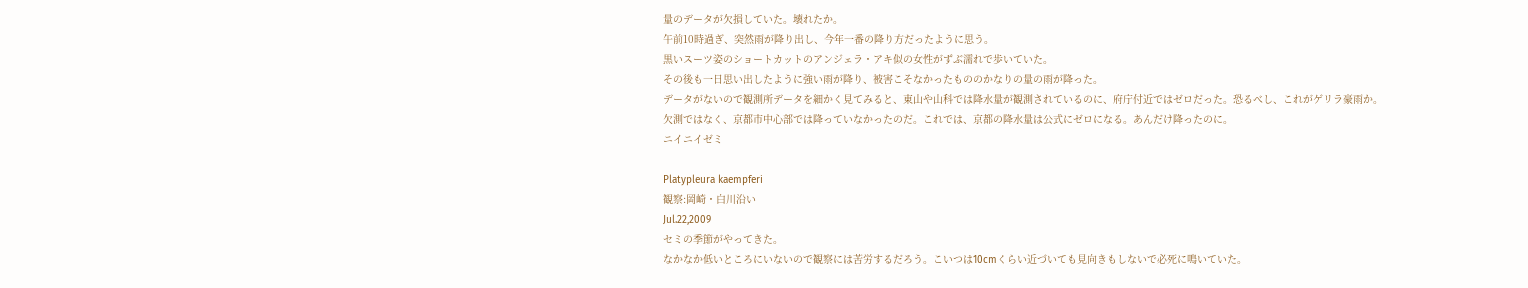量のデータが欠損していた。壊れたか。
午前10時過ぎ、突然雨が降り出し、今年一番の降り方だったように思う。
黒いスーツ姿のショートカットのアンジェラ・アキ似の女性がずぶ濡れで歩いていた。
その後も一日思い出したように強い雨が降り、被害こそなかったもののかなりの量の雨が降った。
データがないので観測所データを細かく見てみると、東山や山科では降水量が観測されているのに、府庁付近ではゼロだった。恐るべし、これがゲリラ豪雨か。
欠測ではなく、京都市中心部では降っていなかったのだ。これでは、京都の降水量は公式にゼロになる。あんだけ降ったのに。
ニイニイゼミ

Platypleura kaempferi
観察:岡崎・白川沿い
Jul.22,2009
セミの季節がやってきた。
なかなか低いところにいないので観察には苦労するだろう。こいつは10cmくらい近づいても見向きもしないで必死に鳴いていた。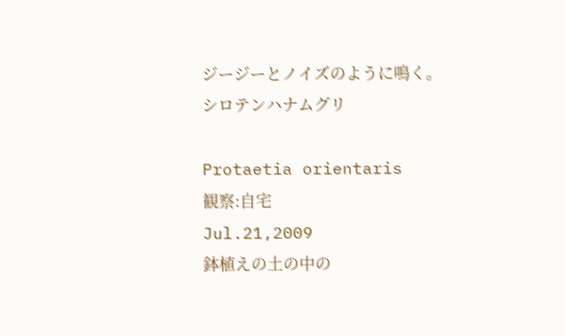ジージーとノイズのように鳴く。
シロテンハナムグリ

Protaetia orientaris
観察:自宅
Jul.21,2009
鉢植えの土の中の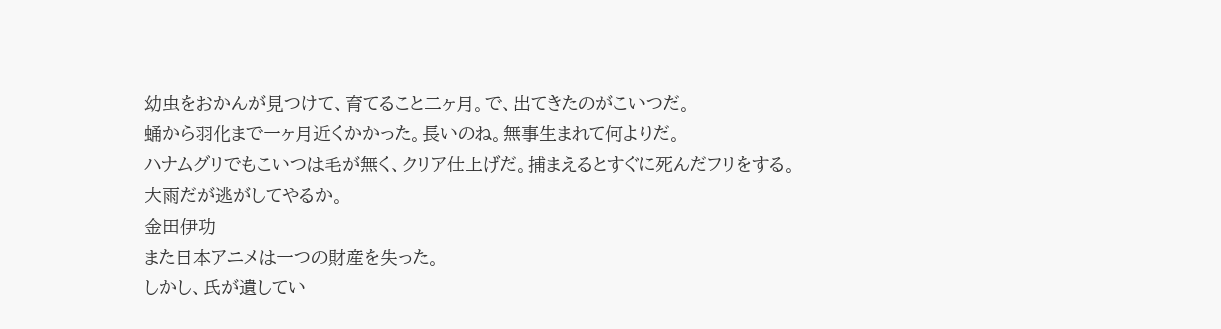幼虫をおかんが見つけて、育てること二ヶ月。で、出てきたのがこいつだ。
蛹から羽化まで一ヶ月近くかかった。長いのね。無事生まれて何よりだ。
ハナムグリでもこいつは毛が無く、クリア仕上げだ。捕まえるとすぐに死んだフリをする。
大雨だが逃がしてやるか。
金田伊功
また日本アニメは一つの財産を失った。
しかし、氏が遺してい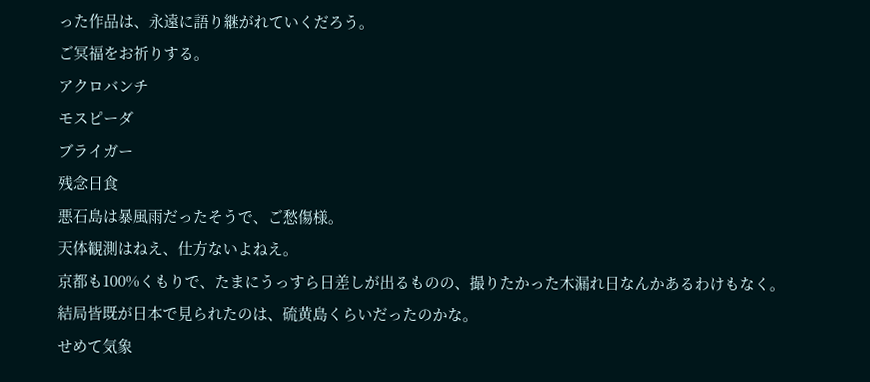った作品は、永遠に語り継がれていくだろう。
ご冥福をお祈りする。
アクロバンチ
モスピーダ
ブライガー
残念日食
悪石島は暴風雨だったそうで、ご愁傷様。
天体観測はねえ、仕方ないよねえ。
京都も100%くもりで、たまにうっすら日差しが出るものの、撮りたかった木漏れ日なんかあるわけもなく。
結局皆既が日本で見られたのは、硫黄島くらいだったのかな。
せめて気象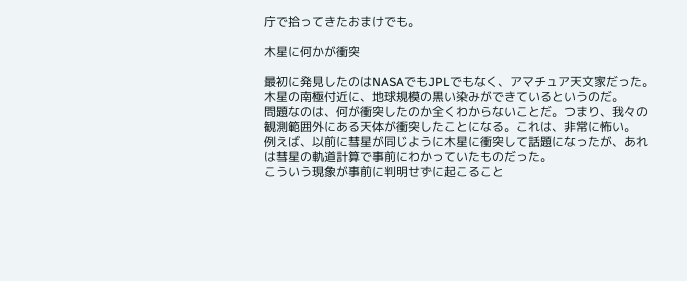庁で拾ってきたおまけでも。

木星に何かが衝突

最初に発見したのはNASAでもJPLでもなく、アマチュア天文家だった。
木星の南極付近に、地球規模の黒い染みができているというのだ。
問題なのは、何が衝突したのか全くわからないことだ。つまり、我々の観測範囲外にある天体が衝突したことになる。これは、非常に怖い。
例えば、以前に彗星が同じように木星に衝突して話題になったが、あれは彗星の軌道計算で事前にわかっていたものだった。
こういう現象が事前に判明せずに起こること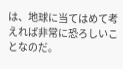は、地球に当てはめて考えれば非常に恐ろしいことなのだ。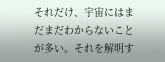それだけ、宇宙にはまだまだわからないことが多い。それを解明す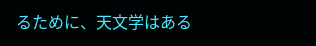るために、天文学はある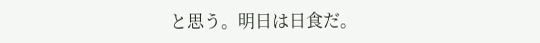と思う。明日は日食だ。